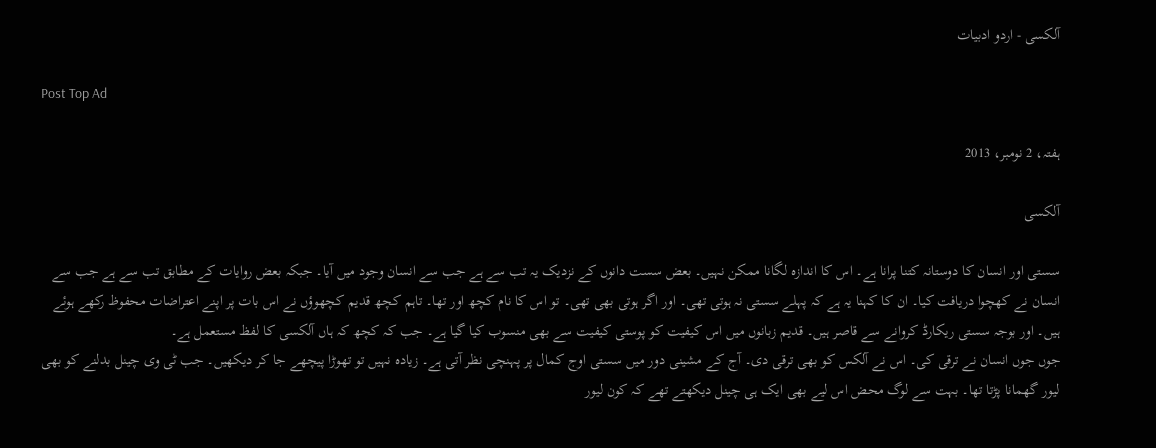آلکسی - اردو ادبیات

Post Top Ad

ہفتہ، 2 نومبر، 2013

آلکسی

سستی اور انسان کا دوستانہ کتنا پرانا ہے۔ اس کا اندازہ لگانا ممکن نہیں۔ بعض سست دانوں کے نزدیک یہ تب سے ہے جب سے انسان وجود میں آیا۔ جبکہ بعض روایات کے مطابق تب سے ہے جب سے انسان نے کھچوا دریافت کیا۔ ان کا کہنا یہ ہے کہ پہلے سستی نہ ہوتی تھی۔ اور اگر ہوتی بھی تھی۔ تو اس کا نام کچھ اور تھا۔ تاہم کچھ قدیم کچھوؤں نے اس بات پر اپنے اعتراضات محفوظ رکھے ہوئے ہیں۔ اور بوجہ سستی ریکارڈ کروانے سے قاصر ہیں۔ قدیم زبانوں میں اس کیفیت کو پوستی کیفیت سے بھی منسوب کیا گیا ہے۔ جب کہ کچھ کہ ہاں آلکسی کا لفظ مستعمل ہے۔
جوں جوں انسان نے ترقی کی۔ اس نے آلکس کو بھی ترقی دی۔ آج کے مشینی دور میں سستی اوج کمال پر پہنچی نظر آتی ہے۔ زیادہ نہیں تو تھوڑا پیچھے جا کر دیکھیں۔ جب ٹی وی چینل بدلنے کو بھی لیور گھمانا پڑتا تھا۔ بہت سے لوگ محض اس لیے بھی ایک ہی چینل دیکھتے تھے کہ کون لیور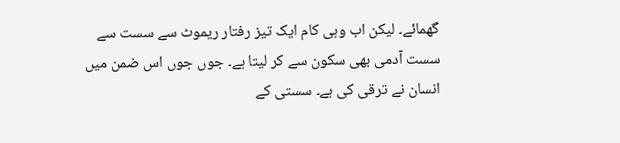گھمائے۔ لیکن اب وہی کام ایک تیز رفتار ریموٹ سے سست سے سست آدمی بھی سکون سے کر لیتا ہے۔ جوں جوں اس ضمن میں انسان نے ترقی کی ہے۔ سستی کے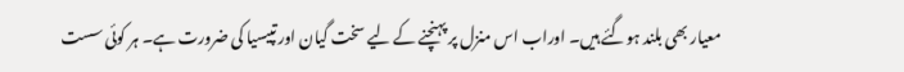معیار بھی بلند ہوگئے ہیں۔ اوراب اس منزل پر پہنچنے کے لیے سخت گیان اور تپیسیا کی ضرورت ہے۔ ہر کوئی سست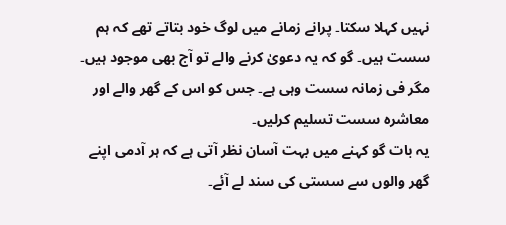نہیں کہلا سکتا۔ پرانے زمانے میں لوگ خود بتاتے تھے کہ ہم سست ہیں۔ گو کہ یہ دعویٰ کرنے والے تو آج بھی موجود ہیں۔ مگر فی زمانہ سست وہی ہے۔ جس کو اس کے گھر والے اور معاشرہ سست تسلیم کرلیں۔
یہ بات گو کہنے میں بہت آسان نظر آتی ہے کہ ہر آدمی اپنے گھر والوں سے سستی کی سند لے آئے۔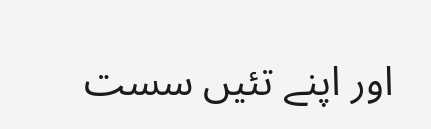اور اپنے تئیں سست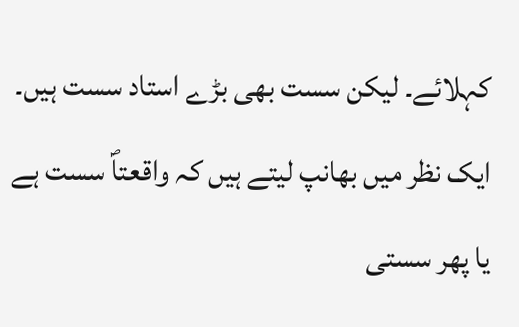کہلائے۔ لیکن سست بھی بڑے استاد سست ہیں۔ ایک نظر میں بھانپ لیتے ہیں کہ واقعتاؐ سست ہے یا پھر سستی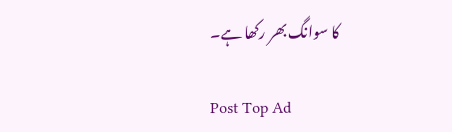کا سوانگ بھر رکھا ہے۔

Post Top Ad